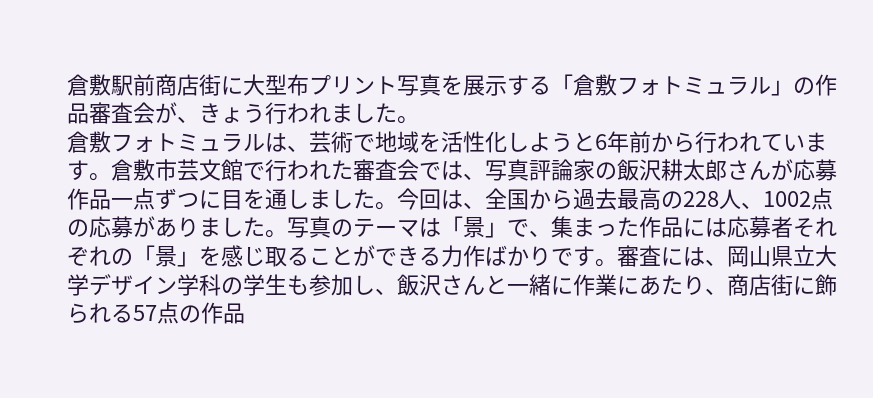倉敷駅前商店街に大型布プリント写真を展示する「倉敷フォトミュラル」の作品審査会が、きょう行われました。
倉敷フォトミュラルは、芸術で地域を活性化しようと6年前から行われています。倉敷市芸文館で行われた審査会では、写真評論家の飯沢耕太郎さんが応募作品一点ずつに目を通しました。今回は、全国から過去最高の228人、1002点の応募がありました。写真のテーマは「景」で、集まった作品には応募者それぞれの「景」を感じ取ることができる力作ばかりです。審査には、岡山県立大学デザイン学科の学生も参加し、飯沢さんと一緒に作業にあたり、商店街に飾られる57点の作品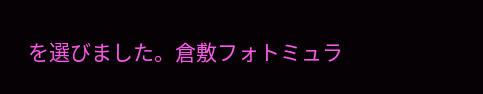を選びました。倉敷フォトミュラ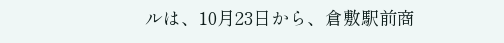ルは、10月23日から、倉敷駅前商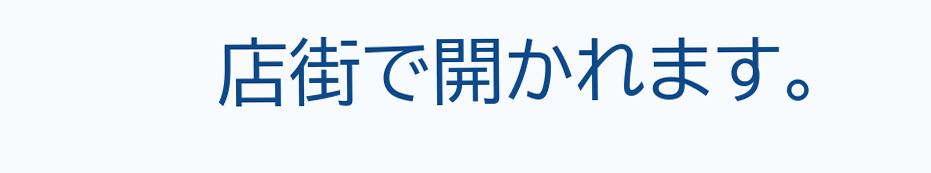店街で開かれます。